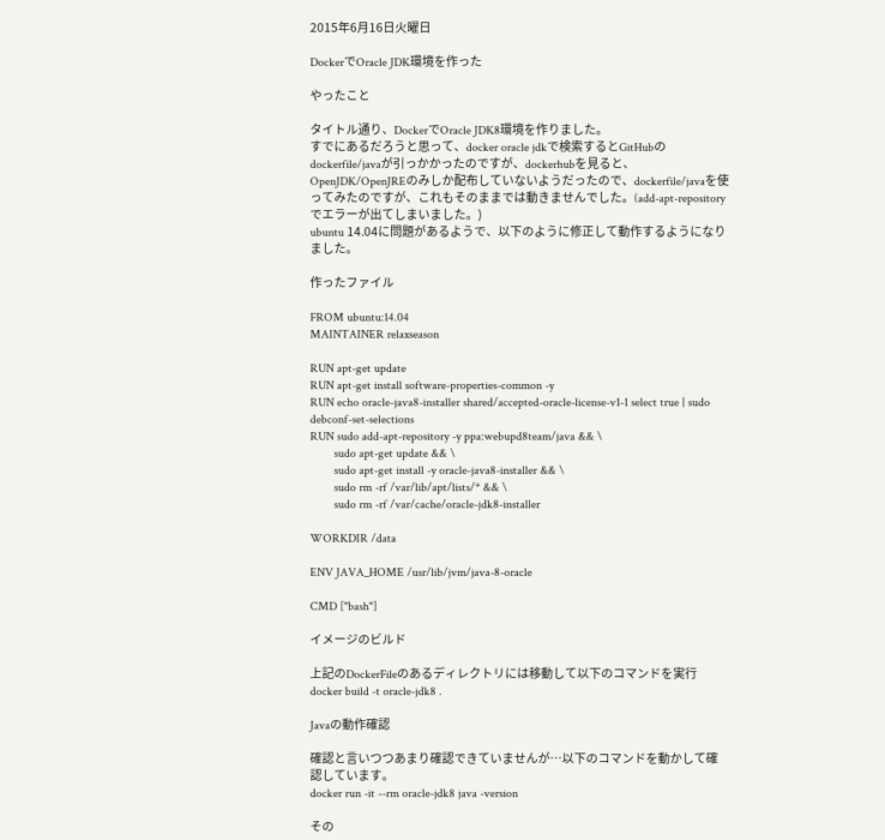2015年6月16日火曜日

DockerでOracle JDK環境を作った

やったこと

タイトル通り、DockerでOracle JDK8環境を作りました。
すでにあるだろうと思って、docker oracle jdkで検索するとGitHubのdockerfile/javaが引っかかったのですが、dockerhubを見ると、OpenJDK/OpenJREのみしか配布していないようだったので、dockerfile/javaを使ってみたのですが、これもそのままでは動きませんでした。(add-apt-repositoryでエラーが出てしまいました。)
ubuntu 14.04に問題があるようで、以下のように修正して動作するようになりました。

作ったファイル

FROM ubuntu:14.04
MAINTAINER relaxseason

RUN apt-get update
RUN apt-get install software-properties-common -y
RUN echo oracle-java8-installer shared/accepted-oracle-license-v1-1 select true | sudo debconf-set-selections
RUN sudo add-apt-repository -y ppa:webupd8team/java && \
        sudo apt-get update && \
        sudo apt-get install -y oracle-java8-installer && \
        sudo rm -rf /var/lib/apt/lists/* && \
        sudo rm -rf /var/cache/oracle-jdk8-installer

WORKDIR /data

ENV JAVA_HOME /usr/lib/jvm/java-8-oracle

CMD ["bash"]

イメージのビルド

上記のDockerFileのあるディレクトリには移動して以下のコマンドを実行
docker build -t oracle-jdk8 .

Javaの動作確認

確認と言いつつあまり確認できていませんが…以下のコマンドを動かして確認しています。
docker run -it --rm oracle-jdk8 java -version

その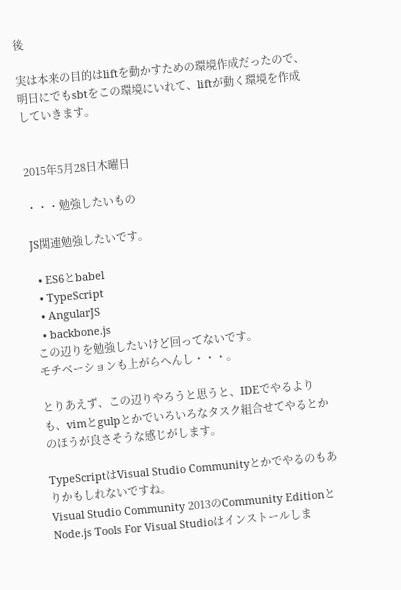後

実は本来の目的はliftを動かすための環境作成だったので、明日にでもsbtをこの環境にいれて、liftが動く環境を作成していきます。


2015年5月28日木曜日

・・・勉強したいもの

JS関連勉強したいです。

  • ES6とbabel
  • TypeScript
  • AngularJS
  • backbone.js
この辺りを勉強したいけど回ってないです。
モチベーションも上がらへんし・・・。

とりあえず、この辺りやろうと思うと、IDEでやるよりも、vimとgulpとかでいろいろなタスク組合せてやるとかのほうが良さそうな感じがします。

TypeScriptはVisual Studio Communityとかでやるのもありかもしれないですね。
Visual Studio Community 2013のCommunity EditionとNode.js Tools For Visual Studioはインストールしま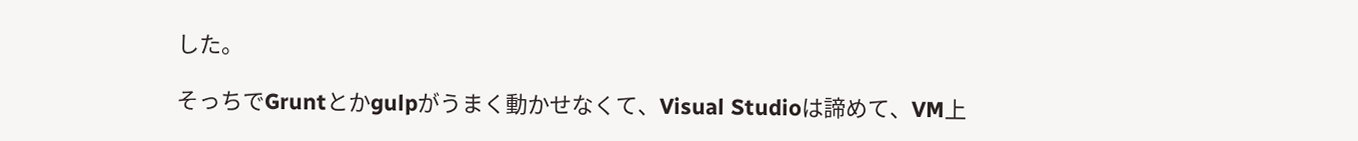した。

そっちでGruntとかgulpがうまく動かせなくて、Visual Studioは諦めて、VM上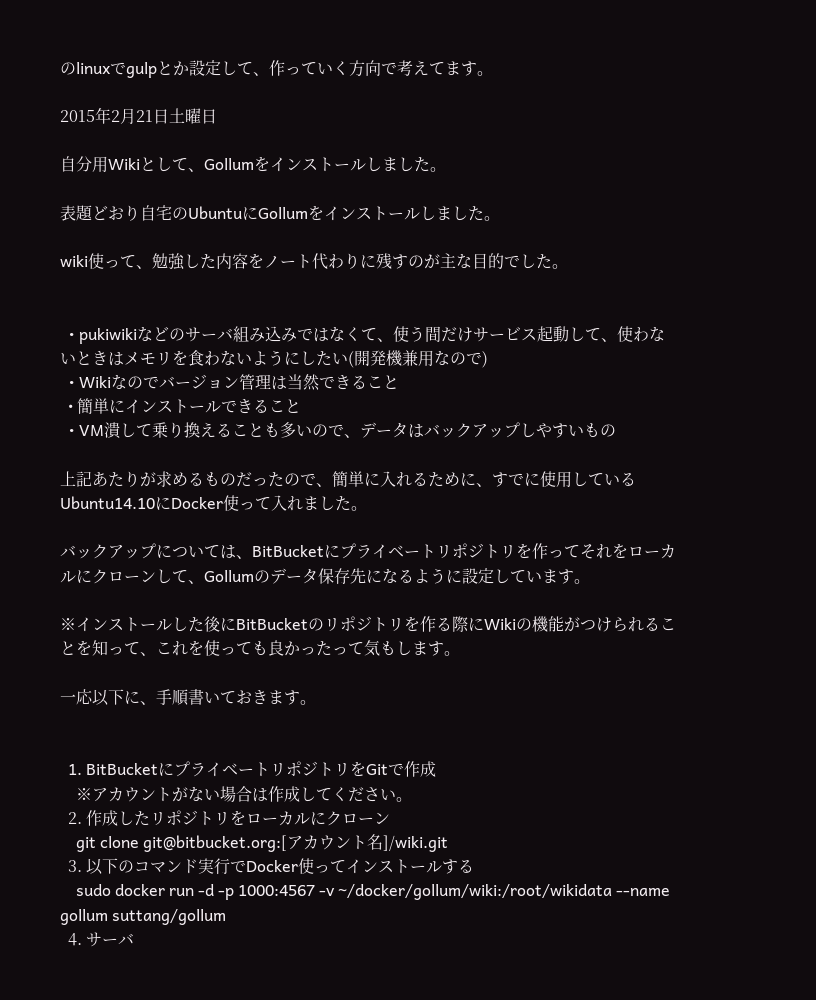のlinuxでgulpとか設定して、作っていく方向で考えてます。

2015年2月21日土曜日

自分用Wikiとして、Gollumをインストールしました。

表題どおり自宅のUbuntuにGollumをインストールしました。

wiki使って、勉強した内容をノート代わりに残すのが主な目的でした。


  • pukiwikiなどのサーバ組み込みではなくて、使う間だけサービス起動して、使わないときはメモリを食わないようにしたい(開発機兼用なので)
  • Wikiなのでバージョン管理は当然できること
  • 簡単にインストールできること
  • VM潰して乗り換えることも多いので、データはバックアップしやすいもの

上記あたりが求めるものだったので、簡単に入れるために、すでに使用しているUbuntu14.10にDocker使って入れました。

バックアップについては、BitBucketにプライベートリポジトリを作ってそれをローカルにクローンして、Gollumのデータ保存先になるように設定しています。

※インストールした後にBitBucketのリポジトリを作る際にWikiの機能がつけられることを知って、これを使っても良かったって気もします。

一応以下に、手順書いておきます。


  1. BitBucketにプライベートリポジトリをGitで作成
    ※アカウントがない場合は作成してください。
  2. 作成したリポジトリをローカルにクローン
    git clone git@bitbucket.org:[アカウント名]/wiki.git
  3. 以下のコマンド実行でDocker使ってインストールする
    sudo docker run -d -p 1000:4567 -v ~/docker/gollum/wiki:/root/wikidata --name gollum suttang/gollum
  4. サーバ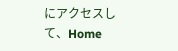にアクセスして、Home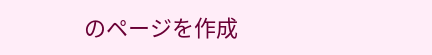のページを作成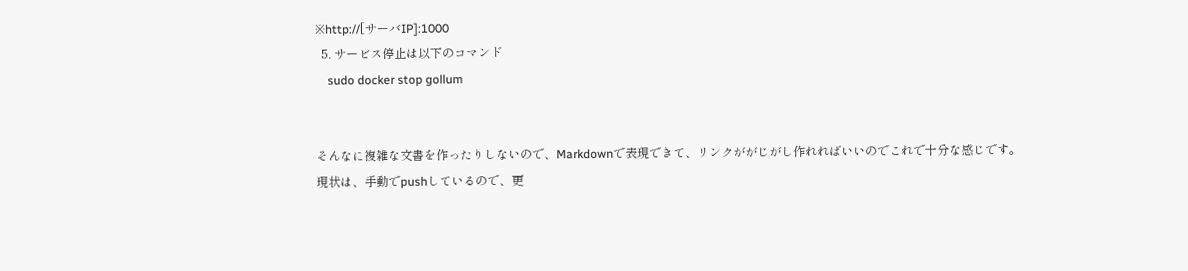※http://[サーバIP]:1000
  5. サービス停止は以下のコマンド
    sudo docker stop gollum


そんなに複雑な文書を作ったりしないので、Markdownで表現できて、リンクががじがし作れればいいのでこれで十分な感じです。
現状は、手動でpushしているので、更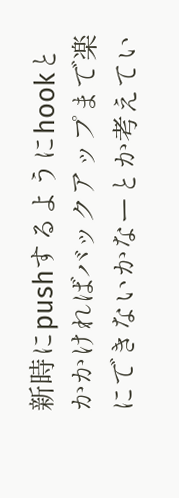新時にpushするようにhookとかかければバックアップまで楽にできないかなーとか考えてい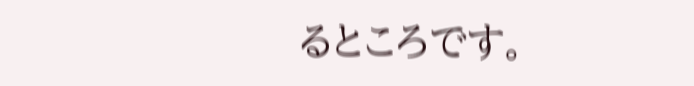るところです。